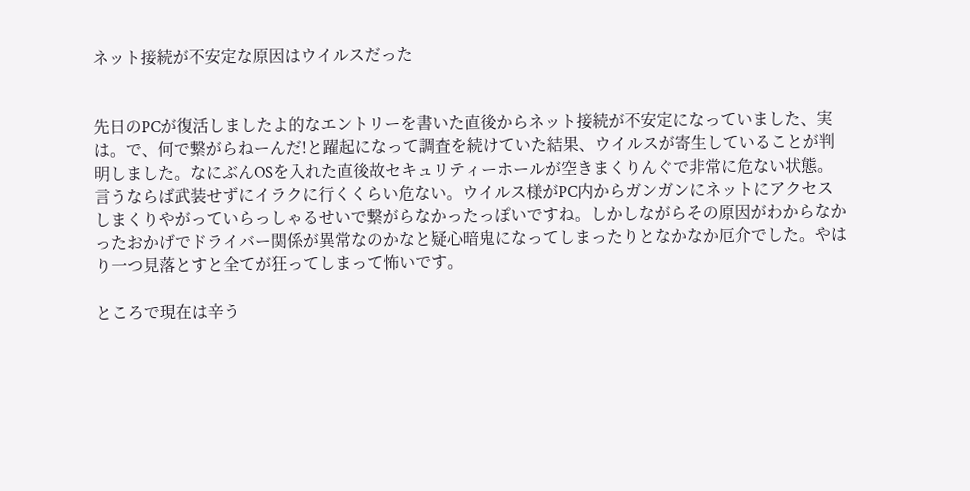ネット接続が不安定な原因はウイルスだった


先日のPCが復活しましたよ的なエントリーを書いた直後からネット接続が不安定になっていました、実は。で、何で繋がらねーんだ!と躍起になって調査を続けていた結果、ウイルスが寄生していることが判明しました。なにぶんOSを入れた直後故セキュリティーホールが空きまくりんぐで非常に危ない状態。言うならば武装せずにイラクに行くくらい危ない。ウイルス様がPC内からガンガンにネットにアクセスしまくりやがっていらっしゃるせいで繋がらなかったっぽいですね。しかしながらその原因がわからなかったおかげでドライバー関係が異常なのかなと疑心暗鬼になってしまったりとなかなか厄介でした。やはり一つ見落とすと全てが狂ってしまって怖いです。

ところで現在は辛う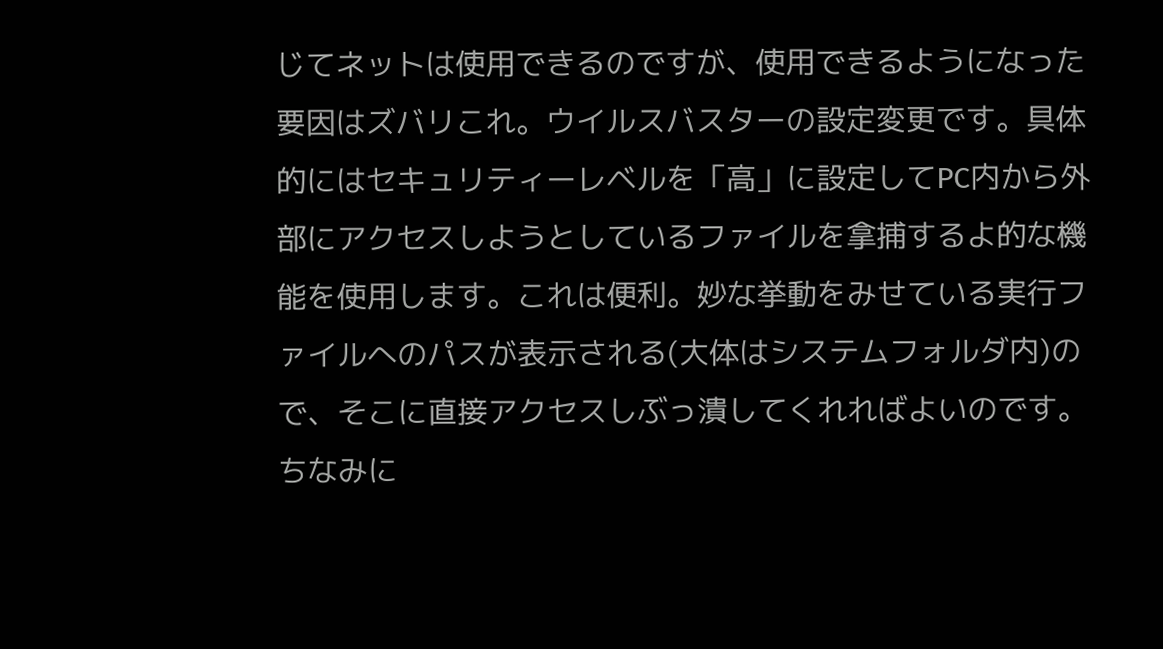じてネットは使用できるのですが、使用できるようになった要因はズバリこれ。ウイルスバスターの設定変更です。具体的にはセキュリティーレベルを「高」に設定してPC内から外部にアクセスしようとしているファイルを拿捕するよ的な機能を使用します。これは便利。妙な挙動をみせている実行ファイルへのパスが表示される(大体はシステムフォルダ内)ので、そこに直接アクセスしぶっ潰してくれればよいのです。ちなみに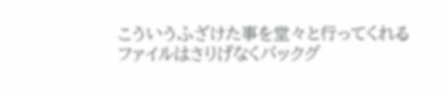こういうふざけた事を堂々と行ってくれるファイルはさりげなくバックグ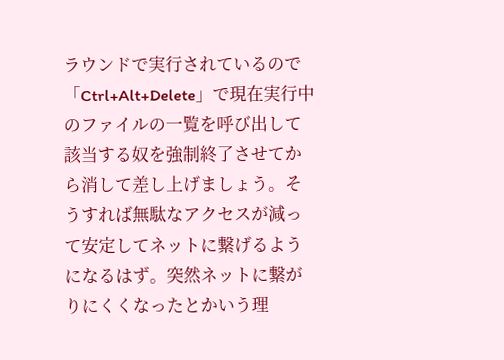ラウンドで実行されているので「Ctrl+Alt+Delete」で現在実行中のファイルの一覧を呼び出して該当する奴を強制終了させてから消して差し上げましょう。そうすれば無駄なアクセスが減って安定してネットに繋げるようになるはず。突然ネットに繋がりにくくなったとかいう理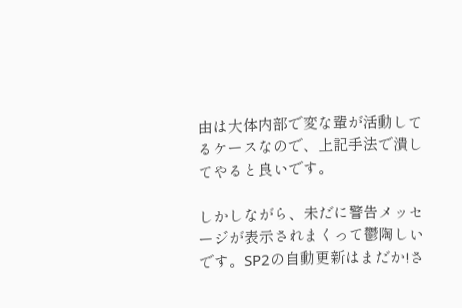由は大体内部で変な輩が活動してるケースなので、上記手法で潰してやると良いです。

しかしながら、未だに警告メッセージが表示されまくって鬱陶しいです。SP2の自動更新はまだか!さ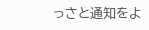っさと通知をよ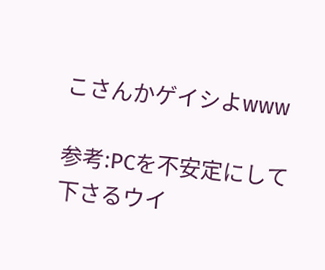こさんかゲイシよwww

参考:PCを不安定にして下さるウイ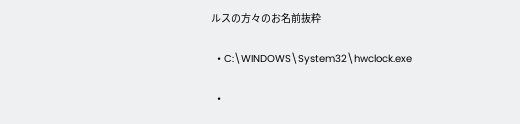ルスの方々のお名前抜粋

  • C:\WINDOWS\System32\hwclock.exe

  •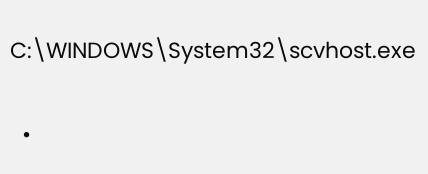C:\WINDOWS\System32\scvhost.exe

  •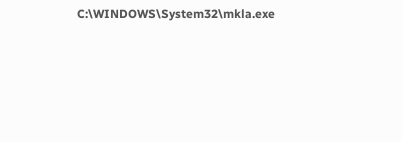C:\WINDOWS\System32\mkla.exe